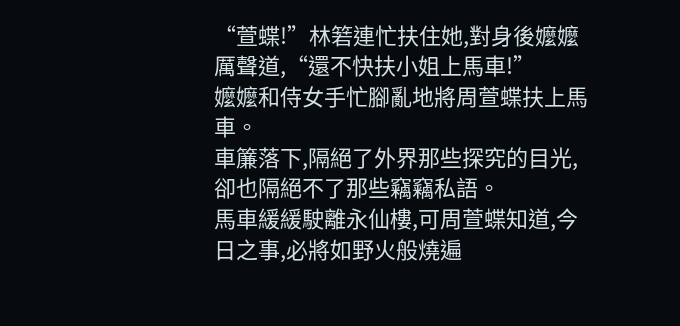“萱蝶!”林箬連忙扶住她,對身後嬤嬤厲聲道,“還不快扶小姐上馬車!”
嬤嬤和侍女手忙腳亂地將周萱蝶扶上馬車。
車簾落下,隔絕了外界那些探究的目光,卻也隔絕不了那些竊竊私語。
馬車緩緩駛離永仙樓,可周萱蝶知道,今日之事,必將如野火般燒遍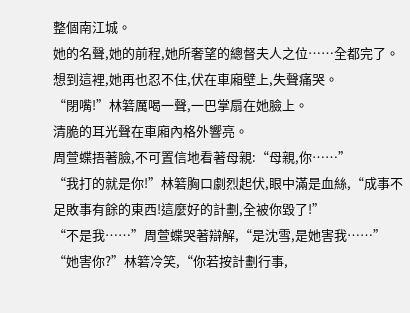整個南江城。
她的名聲,她的前程,她所奢望的總督夫人之位……全都完了。
想到這裡,她再也忍不住,伏在車廂壁上,失聲痛哭。
“閉嘴!”林箬厲喝一聲,一巴掌扇在她臉上。
清脆的耳光聲在車廂內格外響亮。
周萱蝶捂著臉,不可置信地看著母親:“母親,你……”
“我打的就是你!”林箬胸口劇烈起伏,眼中滿是血絲,“成事不足敗事有餘的東西!這麼好的計劃,全被你毀了!”
“不是我……”周萱蝶哭著辯解,“是沈雪,是她害我……”
“她害你?”林箬冷笑,“你若按計劃行事,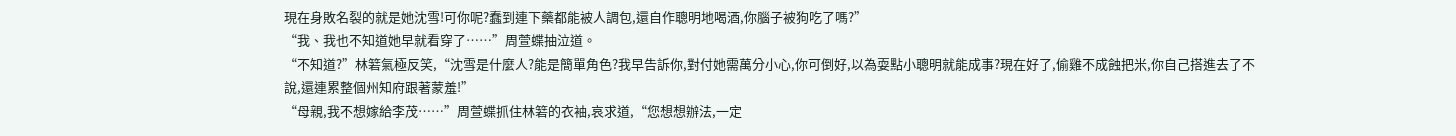現在身敗名裂的就是她沈雪!可你呢?蠢到連下藥都能被人調包,還自作聰明地喝酒,你腦子被狗吃了嗎?”
“我、我也不知道她早就看穿了……”周萱蝶抽泣道。
“不知道?”林箬氣極反笑,“沈雪是什麼人?能是簡單角色?我早告訴你,對付她需萬分小心,你可倒好,以為耍點小聰明就能成事?現在好了,偷雞不成蝕把米,你自己搭進去了不說,還連累整個州知府跟著蒙羞!”
“母親,我不想嫁給李茂……”周萱蝶抓住林箬的衣袖,哀求道,“您想想辦法,一定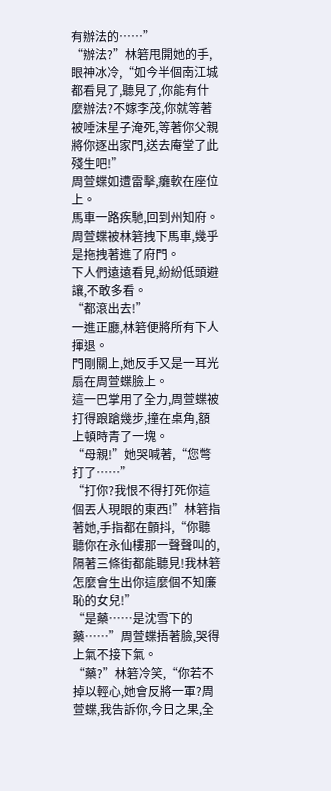有辦法的……”
“辦法?”林箬甩開她的手,眼神冰冷,“如今半個南江城都看見了,聽見了,你能有什麼辦法?不嫁李茂,你就等著被唾沫星子淹死,等著你父親將你逐出家門,送去庵堂了此殘生吧!”
周萱蝶如遭雷擊,癱軟在座位上。
馬車一路疾馳,回到州知府。
周萱蝶被林箬拽下馬車,幾乎是拖拽著進了府門。
下人們遠遠看見,紛紛低頭避讓,不敢多看。
“都滾出去!”
一進正廳,林箬便將所有下人揮退。
門剛關上,她反手又是一耳光扇在周萱蝶臉上。
這一巴掌用了全力,周萱蝶被打得踉蹌幾步,撞在桌角,額上頓時青了一塊。
“母親!”她哭喊著,“您彆打了……”
“打你?我恨不得打死你這個丟人現眼的東西!”林箬指著她,手指都在顫抖,“你聽聽你在永仙樓那一聲聲叫的,隔著三條街都能聽見!我林箬怎麼會生出你這麼個不知廉恥的女兒!”
“是藥……是沈雪下的藥……”周萱蝶捂著臉,哭得上氣不接下氣。
“藥?”林箬冷笑,“你若不掉以輕心,她會反將一軍?周萱蝶,我告訴你,今日之果,全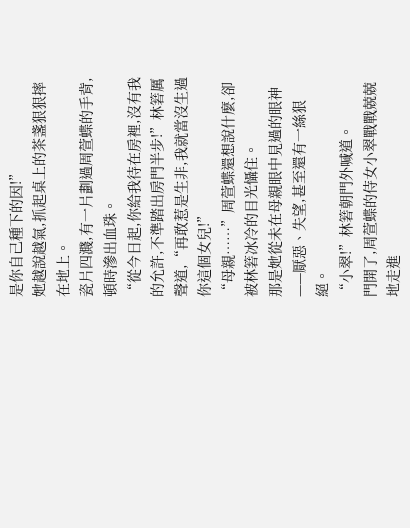是你自己種下的因!”
她越說越氣,抓起桌上的茶盞狠狠摔在地上。
瓷片四濺,有一片劃過周萱蝶的手背,頓時滲出血珠。
“從今日起,你給我待在房裡,沒有我的允許,不準踏出房門半步!”林箬厲聲道,“再敢惹是生非,我就當沒生過你這個女兒!”
“母親……”周萱蝶還想說什麼,卻被林箬冰冷的目光懾住。
那是她從未在母親眼中見過的眼神——厭惡、失望,甚至還有一絲狠絕。
“小翠!”林箬朝門外喊道。
門開了,周萱蝶的侍女小翠戰戰兢兢地走進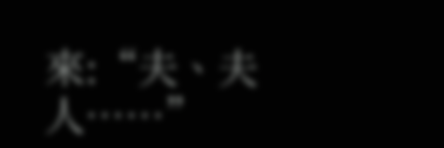來:“夫、夫人……”